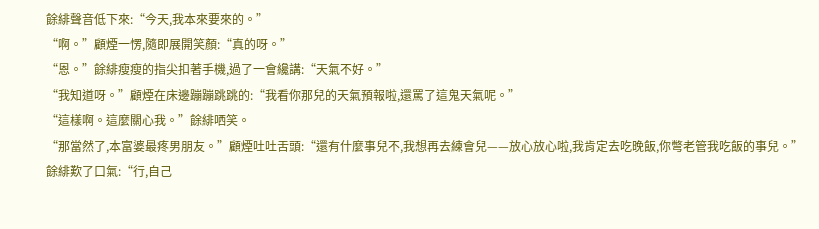餘緋聲音低下來:“今天,我本來要來的。”
“啊。”顧煙一愣,隨即展開笑顏:“真的呀。”
“恩。”餘緋瘦瘦的指尖扣著手機,過了一會纔講:“天氣不好。”
“我知道呀。”顧煙在床邊蹦蹦跳跳的:“我看你那兒的天氣預報啦,還罵了這鬼天氣呢。”
“這樣啊。這麼關心我。”餘緋哂笑。
“那當然了,本富婆最疼男朋友。”顧煙吐吐舌頭:“還有什麼事兒不,我想再去練會兒——放心放心啦,我肯定去吃晚飯,你彆老管我吃飯的事兒。”
餘緋歎了口氣:“行,自己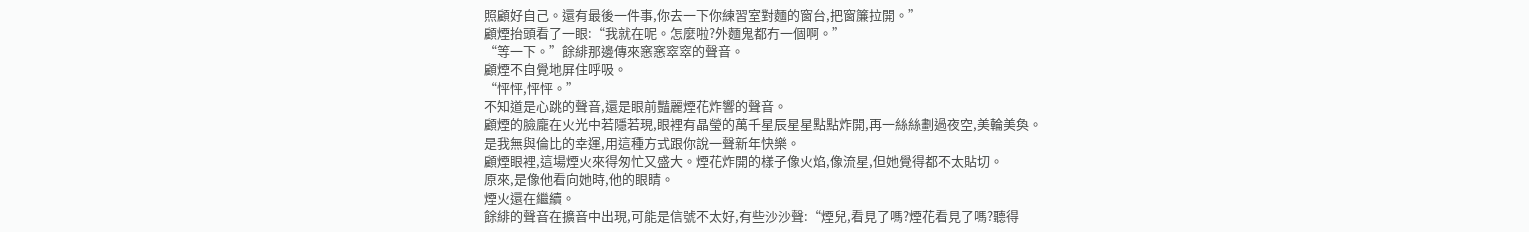照顧好自己。還有最後一件事,你去一下你練習室對麵的窗台,把窗簾拉開。”
顧煙抬頭看了一眼:“我就在呢。怎麼啦?外麵鬼都冇一個啊。”
“等一下。”餘緋那邊傳來窸窸窣窣的聲音。
顧煙不自覺地屏住呼吸。
“怦怦,怦怦。”
不知道是心跳的聲音,還是眼前豔麗煙花炸響的聲音。
顧煙的臉龐在火光中若隱若現,眼裡有晶瑩的萬千星辰星星點點炸開,再一絲絲劃過夜空,美輪美奐。
是我無與倫比的幸運,用這種方式跟你說一聲新年快樂。
顧煙眼裡,這場煙火來得匆忙又盛大。煙花炸開的樣子像火焰,像流星,但她覺得都不太貼切。
原來,是像他看向她時,他的眼睛。
煙火還在繼續。
餘緋的聲音在擴音中出現,可能是信號不太好,有些沙沙聲:“煙兒,看見了嗎?煙花看見了嗎?聽得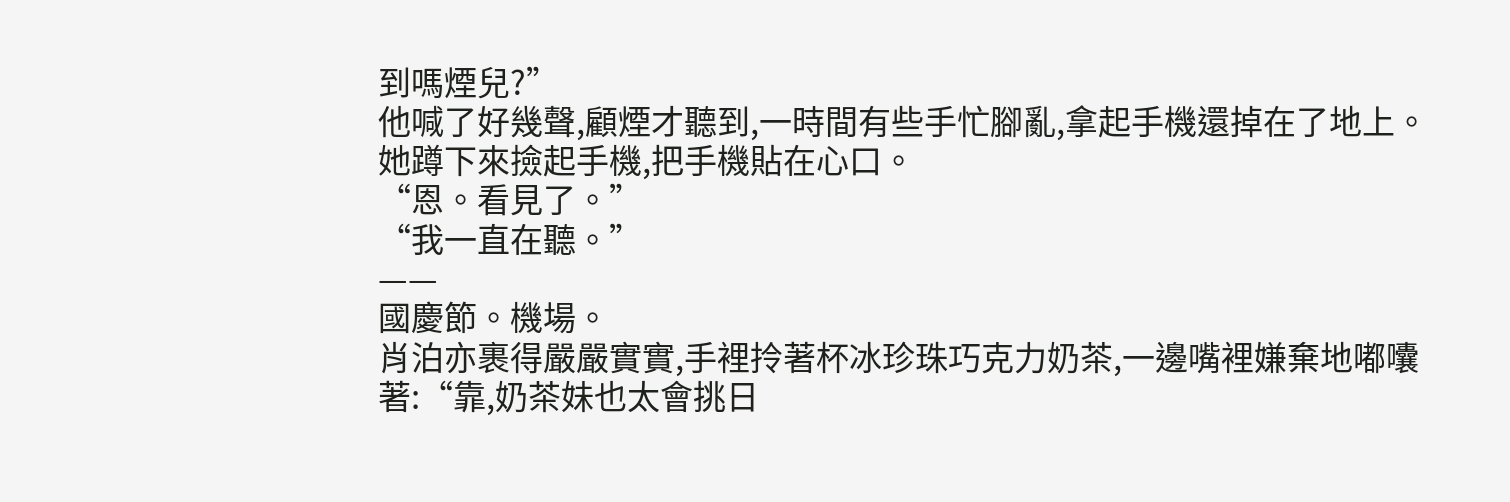到嗎煙兒?”
他喊了好幾聲,顧煙才聽到,一時間有些手忙腳亂,拿起手機還掉在了地上。她蹲下來撿起手機,把手機貼在心口。
“恩。看見了。”
“我一直在聽。”
——
國慶節。機場。
肖泊亦裹得嚴嚴實實,手裡拎著杯冰珍珠巧克力奶茶,一邊嘴裡嫌棄地嘟囔著:“靠,奶茶妹也太會挑日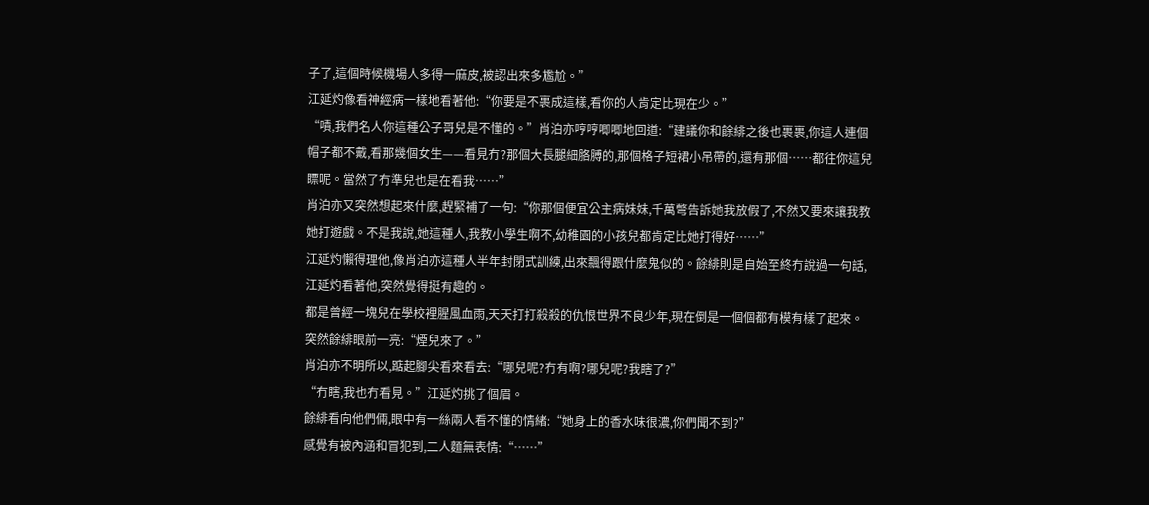子了,這個時候機場人多得一麻皮,被認出來多尷尬。”
江延灼像看神經病一樣地看著他:“你要是不裹成這樣,看你的人肯定比現在少。”
“嘖,我們名人你這種公子哥兒是不懂的。”肖泊亦哼哼唧唧地回道:“建議你和餘緋之後也裹裹,你這人連個帽子都不戴,看那幾個女生——看見冇?那個大長腿細胳膊的,那個格子短裙小吊帶的,還有那個……都往你這兒瞟呢。當然了冇準兒也是在看我……”
肖泊亦又突然想起來什麼,趕緊補了一句:“你那個便宜公主病妹妹,千萬彆告訴她我放假了,不然又要來讓我教她打遊戲。不是我說,她這種人,我教小學生啊不,幼稚園的小孩兒都肯定比她打得好……”
江延灼懶得理他,像肖泊亦這種人半年封閉式訓練,出來飄得跟什麼鬼似的。餘緋則是自始至終冇說過一句話,江延灼看著他,突然覺得挺有趣的。
都是曾經一塊兒在學校裡腥風血雨,天天打打殺殺的仇恨世界不良少年,現在倒是一個個都有模有樣了起來。
突然餘緋眼前一亮:“煙兒來了。”
肖泊亦不明所以,踮起腳尖看來看去:“哪兒呢?冇有啊?哪兒呢?我瞎了?”
“冇瞎,我也冇看見。”江延灼挑了個眉。
餘緋看向他們倆,眼中有一絲兩人看不懂的情緒:“她身上的香水味很濃,你們聞不到?”
感覺有被內涵和冒犯到,二人麵無表情:“……”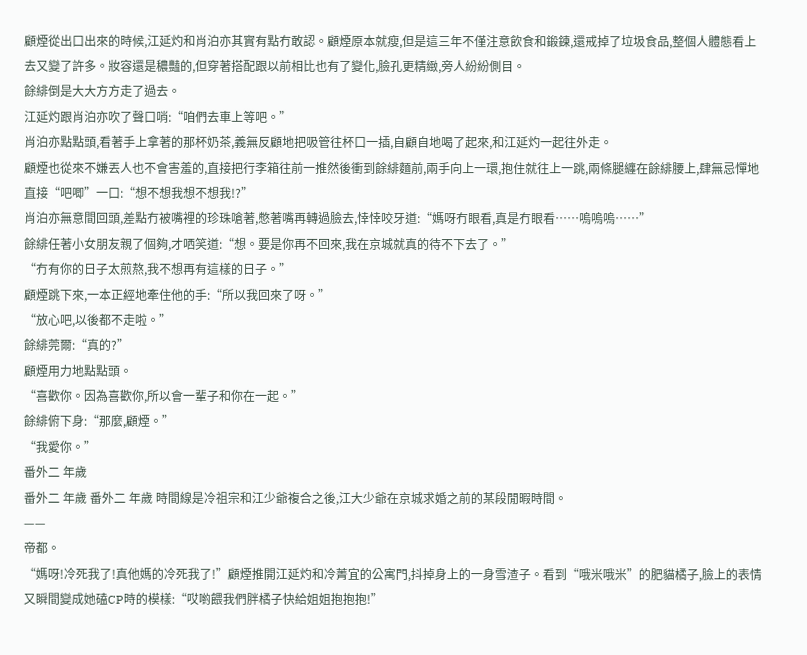顧煙從出口出來的時候,江延灼和肖泊亦其實有點冇敢認。顧煙原本就瘦,但是這三年不僅注意飲食和鍛鍊,還戒掉了垃圾食品,整個人體態看上去又變了許多。妝容還是穠豔的,但穿著搭配跟以前相比也有了變化,臉孔更精緻,旁人紛紛側目。
餘緋倒是大大方方走了過去。
江延灼跟肖泊亦吹了聲口哨:“咱們去車上等吧。”
肖泊亦點點頭,看著手上拿著的那杯奶茶,義無反顧地把吸管往杯口一插,自顧自地喝了起來,和江延灼一起往外走。
顧煙也從來不嫌丟人也不會害羞的,直接把行李箱往前一推然後衝到餘緋麵前,兩手向上一環,抱住就往上一跳,兩條腿纏在餘緋腰上,肆無忌憚地直接“吧唧”一口:“想不想我想不想我!?”
肖泊亦無意間回頭,差點冇被嘴裡的珍珠嗆著,憋著嘴再轉過臉去,悻悻咬牙道:“媽呀冇眼看,真是冇眼看……嗚嗚嗚……”
餘緋任著小女朋友親了個夠,才哂笑道:“想。要是你再不回來,我在京城就真的待不下去了。”
“冇有你的日子太煎熬,我不想再有這樣的日子。”
顧煙跳下來,一本正經地牽住他的手:“所以我回來了呀。”
“放心吧,以後都不走啦。”
餘緋莞爾:“真的?”
顧煙用力地點點頭。
“喜歡你。因為喜歡你,所以會一輩子和你在一起。”
餘緋俯下身:“那麼,顧煙。”
“我愛你。”
番外二 年歲
番外二 年歲 番外二 年歲 時間線是冷祖宗和江少爺複合之後,江大少爺在京城求婚之前的某段閒暇時間。
——
帝都。
“媽呀!冷死我了!真他媽的冷死我了!”顧煙推開江延灼和冷菁宜的公寓門,抖掉身上的一身雪渣子。看到“哦米哦米”的肥貓橘子,臉上的表情又瞬間變成她磕CP時的模樣:“哎喲餵我們胖橘子快給姐姐抱抱抱!”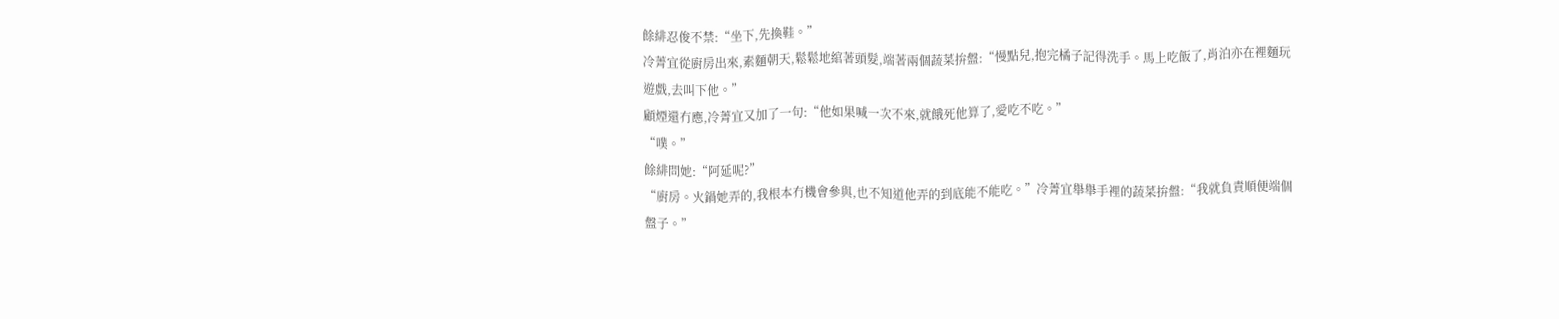餘緋忍俊不禁:“坐下,先換鞋。”
冷菁宜從廚房出來,素麵朝天,鬆鬆地綰著頭髮,端著兩個蔬菜拚盤:“慢點兒,抱完橘子記得洗手。馬上吃飯了,肖泊亦在裡麵玩遊戲,去叫下他。”
顧煙還冇應,冷菁宜又加了一句:“他如果喊一次不來,就餓死他算了,愛吃不吃。”
“噗。”
餘緋問她:“阿延呢?”
“廚房。火鍋她弄的,我根本冇機會參與,也不知道他弄的到底能不能吃。”冷菁宜舉舉手裡的蔬菜拚盤:“我就負責順便端個盤子。”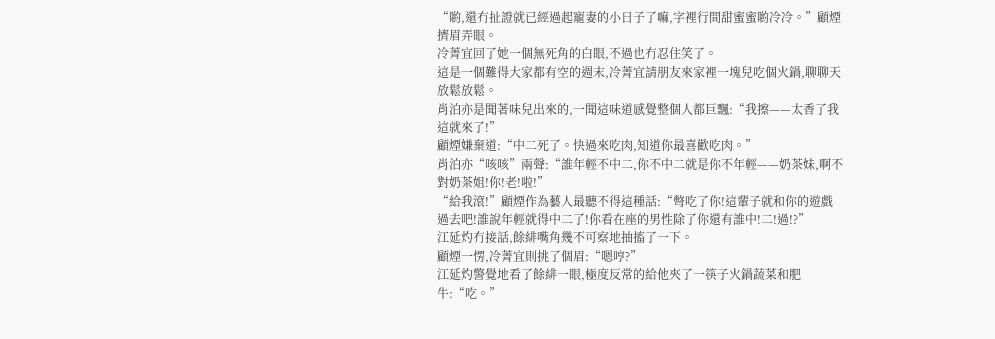“喲,還冇扯證就已經過起寵妻的小日子了嘛,字裡行間甜蜜蜜喲冷冷。”顧煙擠眉弄眼。
冷菁宜回了她一個無死角的白眼,不過也冇忍住笑了。
這是一個難得大家都有空的週末,冷菁宜請朋友來家裡一塊兒吃個火鍋,聊聊天放鬆放鬆。
肖泊亦是聞著味兒出來的,一聞這味道感覺整個人都巨飄:“我擦——太香了我這就來了!”
顧煙嫌棄道:“中二死了。快過來吃肉,知道你最喜歡吃肉。”
肖泊亦“咳咳”兩聲:“誰年輕不中二,你不中二就是你不年輕——奶茶妹,啊不對奶茶姐!你!老!啦!”
“給我滾!”顧煙作為藝人最聽不得這種話:“彆吃了你!這輩子就和你的遊戲過去吧!誰說年輕就得中二了!你看在座的男性除了你還有誰中!二!過!?”
江延灼冇接話,餘緋嘴角幾不可察地抽搐了一下。
顧煙一愣,冷菁宜則挑了個眉:“嗯哼?”
江延灼警覺地看了餘緋一眼,極度反常的給他夾了一筷子火鍋蔬菜和肥牛:“吃。”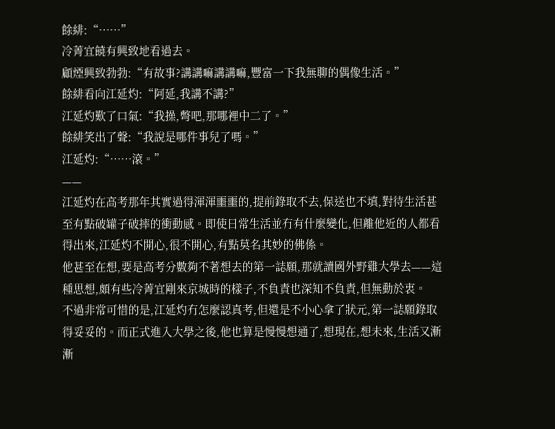餘緋:“……”
冷菁宜饒有興致地看過去。
顧煙興致勃勃:“有故事?講講嘛講講嘛,豐富一下我無聊的偶像生活。”
餘緋看向江延灼:“阿延,我講不講?”
江延灼歎了口氣:“我操,彆吧,那哪裡中二了。”
餘緋笑出了聲:“我說是哪件事兒了嗎。”
江延灼:“……滾。”
——
江延灼在高考那年其實過得渾渾噩噩的,提前錄取不去,保送也不填,對待生活甚至有點破罐子破摔的衝動感。即使日常生活並冇有什麼變化,但離他近的人都看得出來,江延灼不開心,很不開心,有點莫名其妙的佛係。
他甚至在想,要是高考分數夠不著想去的第一誌願,那就讀國外野雞大學去——這種思想,頗有些冷菁宜剛來京城時的樣子,不負責也深知不負責,但無動於衷。
不過非常可惜的是,江延灼冇怎麼認真考,但還是不小心拿了狀元,第一誌願錄取得妥妥的。而正式進入大學之後,他也算是慢慢想通了,想現在,想未來,生活又漸漸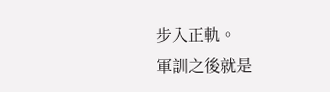步入正軌。
軍訓之後就是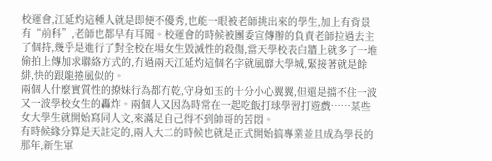校運會,江延灼這種人就是即便不優秀,也能一眼被老師挑出來的學生,加上有背景有“前科”,老師也都早有耳聞。校運會的時候被團委宣傳辦的負責老師拉過去主了個持,幾乎是進行了對全校在場女生毀滅性的殺傷,當天學校表白牆上就多了一堆偷拍上傳加求聯絡方式的,冇過兩天江延灼這個名字就風靡大學城,緊接著就是餘緋,快的跟龍捲風似的。
兩個人什麼實質性的撩妹行為都冇乾,守身如玉的十分小心翼翼,但還是擋不住一波又一波學校女生的轟炸。兩個人又因為時常在一起吃飯打球學習打遊戲……某些女大學生就開始寫同人文,來滿足自己得不到帥哥的苦悶。
有時候緣分算是天註定的,兩人大二的時候也就是正式開始搞專業並且成為學長的那年,新生軍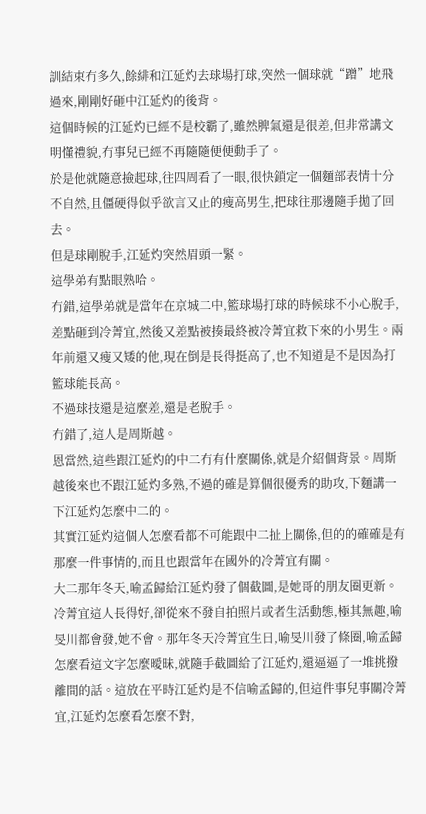訓結束冇多久,餘緋和江延灼去球場打球,突然一個球就“蹭”地飛過來,剛剛好砸中江延灼的後背。
這個時候的江延灼已經不是校霸了,雖然脾氣還是很差,但非常講文明懂禮貌,冇事兒已經不再隨隨便便動手了。
於是他就隨意撿起球,往四周看了一眼,很快鎖定一個麵部表情十分不自然,且僵硬得似乎欲言又止的瘦高男生,把球往那邊隨手拋了回去。
但是球剛脫手,江延灼突然眉頭一緊。
這學弟有點眼熟哈。
冇錯,這學弟就是當年在京城二中,籃球場打球的時候球不小心脫手,差點砸到冷菁宜,然後又差點被揍最終被冷菁宜救下來的小男生。兩年前還又瘦又矮的他,現在倒是長得挺高了,也不知道是不是因為打籃球能長高。
不過球技還是這麼差,還是老脫手。
冇錯了,這人是周斯越。
恩當然,這些跟江延灼的中二冇有什麼關係,就是介紹個背景。周斯越後來也不跟江延灼多熟,不過的確是算個很優秀的助攻,下麵講一下江延灼怎麼中二的。
其實江延灼這個人怎麼看都不可能跟中二扯上關係,但的的確確是有那麼一件事情的,而且也跟當年在國外的冷菁宜有關。
大二那年冬天,喻孟歸給江延灼發了個截圖,是她哥的朋友圈更新。冷菁宜這人長得好,卻從來不發自拍照片或者生活動態,極其無趣,喻旻川都會發,她不會。那年冬天冷菁宜生日,喻旻川發了條圈,喻孟歸怎麼看這文字怎麼曖昧,就隨手截圖給了江延灼,還逼逼了一堆挑撥離間的話。這放在平時江延灼是不信喻孟歸的,但這件事兒事關冷菁宜,江延灼怎麼看怎麼不對,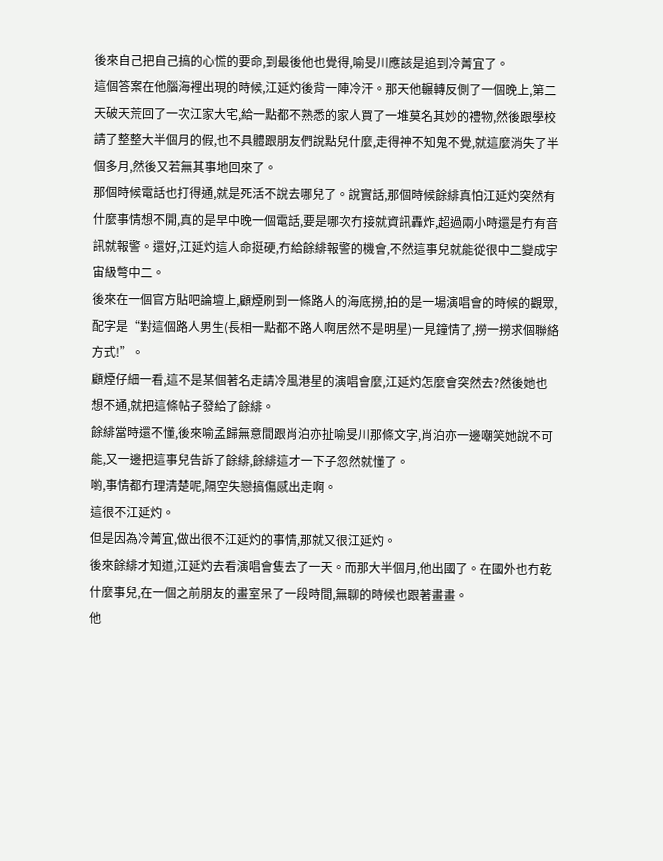後來自己把自己搞的心慌的要命,到最後他也覺得,喻旻川應該是追到冷菁宜了。
這個答案在他腦海裡出現的時候,江延灼後背一陣冷汗。那天他輾轉反側了一個晚上,第二天破天荒回了一次江家大宅,給一點都不熟悉的家人買了一堆莫名其妙的禮物,然後跟學校請了整整大半個月的假,也不具體跟朋友們說點兒什麼,走得神不知鬼不覺,就這麼消失了半個多月,然後又若無其事地回來了。
那個時候電話也打得通,就是死活不說去哪兒了。說實話,那個時候餘緋真怕江延灼突然有什麼事情想不開,真的是早中晚一個電話,要是哪次冇接就資訊轟炸,超過兩小時還是冇有音訊就報警。還好,江延灼這人命挺硬,冇給餘緋報警的機會,不然這事兒就能從很中二變成宇宙級彆中二。
後來在一個官方貼吧論壇上,顧煙刷到一條路人的海底撈,拍的是一場演唱會的時候的觀眾,配字是“對這個路人男生(長相一點都不路人啊居然不是明星)一見鐘情了,撈一撈求個聯絡方式!”。
顧煙仔細一看,這不是某個著名走請冷風港星的演唱會麼,江延灼怎麼會突然去?然後她也想不通,就把這條帖子發給了餘緋。
餘緋當時還不懂,後來喻孟歸無意間跟肖泊亦扯喻旻川那條文字,肖泊亦一邊嘲笑她說不可能,又一邊把這事兒告訴了餘緋,餘緋這才一下子忽然就懂了。
喲,事情都冇理清楚呢,隔空失戀搞傷感出走啊。
這很不江延灼。
但是因為冷菁宜,做出很不江延灼的事情,那就又很江延灼。
後來餘緋才知道,江延灼去看演唱會隻去了一天。而那大半個月,他出國了。在國外也冇乾什麼事兒,在一個之前朋友的畫室呆了一段時間,無聊的時候也跟著畫畫。
他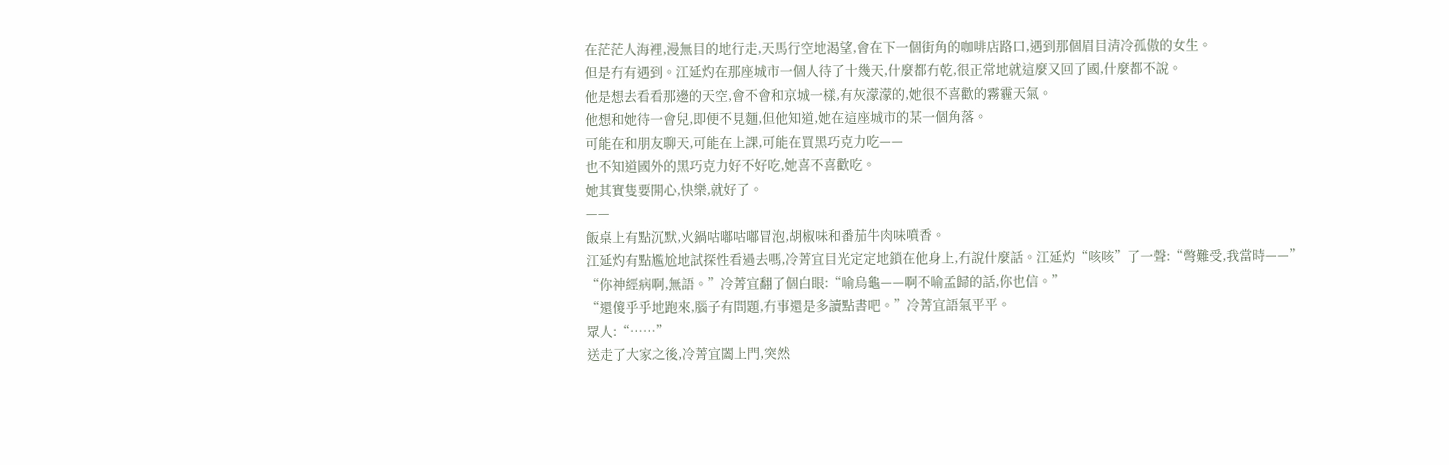在茫茫人海裡,漫無目的地行走,天馬行空地渴望,會在下一個街角的咖啡店路口,遇到那個眉目清冷孤傲的女生。
但是冇有遇到。江延灼在那座城市一個人待了十幾天,什麼都冇乾,很正常地就這麼又回了國,什麼都不說。
他是想去看看那邊的天空,會不會和京城一樣,有灰濛濛的,她很不喜歡的霧霾天氣。
他想和她待一會兒,即便不見麵,但他知道,她在這座城市的某一個角落。
可能在和朋友聊天,可能在上課,可能在買黑巧克力吃——
也不知道國外的黑巧克力好不好吃,她喜不喜歡吃。
她其實隻要開心,快樂,就好了。
——
飯桌上有點沉默,火鍋咕嘟咕嘟冒泡,胡椒味和番茄牛肉味噴香。
江延灼有點尷尬地試探性看過去嗎,冷菁宜目光定定地鎖在他身上,冇說什麼話。江延灼“咳咳”了一聲:“彆難受,我當時——”
“你神經病啊,無語。”冷菁宜翻了個白眼:“喻烏龜——啊不喻孟歸的話,你也信。”
“還傻乎乎地跑來,腦子有問題,冇事還是多讀點書吧。”冷菁宜語氣平平。
眾人:“……”
送走了大家之後,冷菁宜闔上門,突然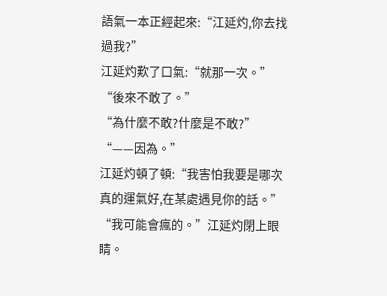語氣一本正經起來:“江延灼,你去找過我?”
江延灼歎了口氣:“就那一次。”
“後來不敢了。”
“為什麼不敢?什麼是不敢?”
“——因為。”
江延灼頓了頓:“我害怕我要是哪次真的運氣好,在某處遇見你的話。”
“我可能會瘋的。”江延灼閉上眼睛。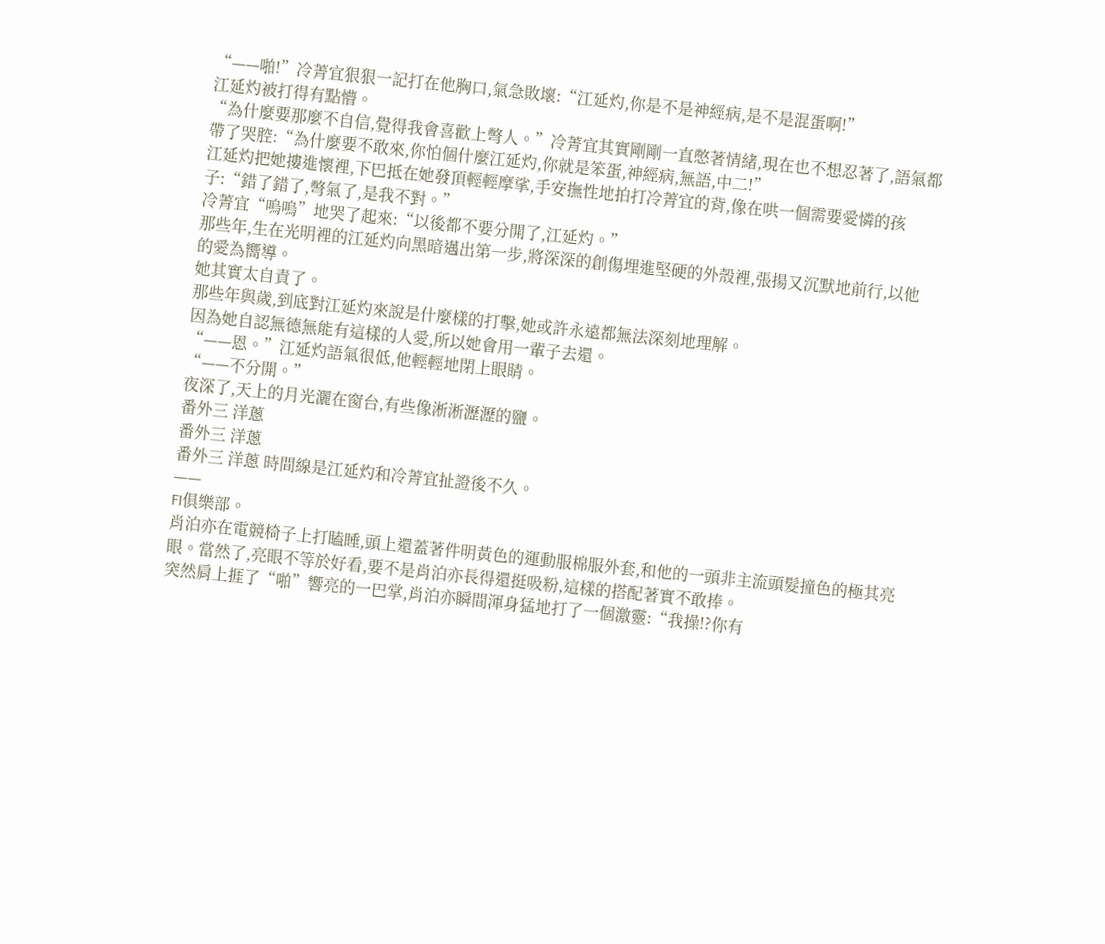“——啪!”冷菁宜狠狠一記打在他胸口,氣急敗壞:“江延灼,你是不是神經病,是不是混蛋啊!”
江延灼被打得有點懵。
“為什麼要那麼不自信,覺得我會喜歡上彆人。”冷菁宜其實剛剛一直憋著情緒,現在也不想忍著了,語氣都帶了哭腔:“為什麼要不敢來,你怕個什麼江延灼,你就是笨蛋,神經病,無語,中二!”
江延灼把她摟進懷裡,下巴抵在她發頂輕輕摩挲,手安撫性地拍打冷菁宜的背,像在哄一個需要愛憐的孩子:“錯了錯了,彆氣了,是我不對。”
冷菁宜“嗚嗚”地哭了起來:“以後都不要分開了,江延灼。”
那些年,生在光明裡的江延灼向黑暗邁出第一步,將深深的創傷埋進堅硬的外殼裡,張揚又沉默地前行,以他的愛為嚮導。
她其實太自責了。
那些年與歲,到底對江延灼來說是什麼樣的打擊,她或許永遠都無法深刻地理解。
因為她自認無德無能有這樣的人愛,所以她會用一輩子去還。
“——恩。”江延灼語氣很低,他輕輕地閉上眼睛。
“——不分開。”
夜深了,天上的月光灑在窗台,有些像淅淅瀝瀝的鹽。
番外三 洋蔥
番外三 洋蔥
番外三 洋蔥 時間線是江延灼和冷菁宜扯證後不久。
——
FI俱樂部。
肖泊亦在電競椅子上打瞌睡,頭上還蓋著件明黃色的運動服棉服外套,和他的一頭非主流頭髮撞色的極其亮眼。當然了,亮眼不等於好看,要不是肖泊亦長得還挺吸粉,這樣的搭配著實不敢捧。
突然肩上捱了“啪”響亮的一巴掌,肖泊亦瞬間渾身猛地打了一個激靈:“我操!?你有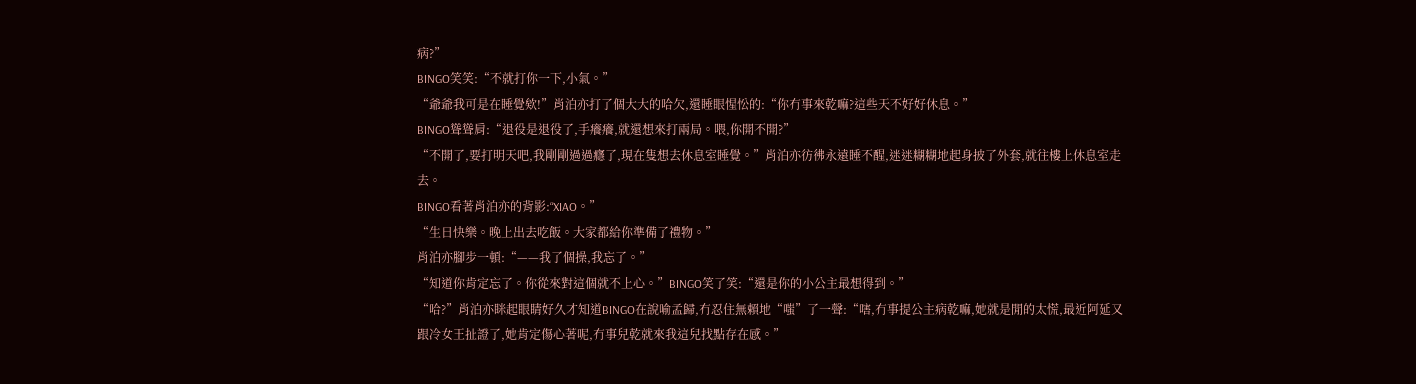病?”
BINGO笑笑:“不就打你一下,小氣。”
“爺爺我可是在睡覺欸!”肖泊亦打了個大大的哈欠,還睡眼惺忪的:“你冇事來乾嘛?這些天不好好休息。”
BINGO聳聳肩:“退役是退役了,手癢癢,就還想來打兩局。喂,你開不開?”
“不開了,要打明天吧,我剛剛過過癮了,現在隻想去休息室睡覺。”肖泊亦彷彿永遠睡不醒,迷迷糊糊地起身披了外套,就往樓上休息室走去。
BINGO看著肖泊亦的背影:“XIAO。”
“生日快樂。晚上出去吃飯。大家都給你準備了禮物。”
肖泊亦腳步一頓:“——我了個操,我忘了。”
“知道你肯定忘了。你從來對這個就不上心。”BINGO笑了笑:“還是你的小公主最想得到。”
“哈?”肖泊亦眯起眼睛好久才知道BINGO在說喻孟歸,冇忍住無賴地“嗤”了一聲:“嗐,冇事提公主病乾嘛,她就是閒的太慌,最近阿延又跟冷女王扯證了,她肯定傷心著呢,冇事兒乾就來我這兒找點存在感。”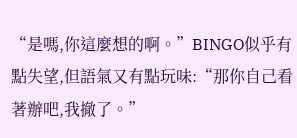“是嗎,你這麼想的啊。”BINGO似乎有點失望,但語氣又有點玩味:“那你自己看著辦吧,我撤了。”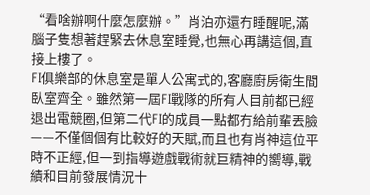“看啥辦啊什麼怎麼辦。”肖泊亦還冇睡醒呢,滿腦子隻想著趕緊去休息室睡覺,也無心再講這個,直接上樓了。
FI俱樂部的休息室是單人公寓式的,客廳廚房衛生間臥室齊全。雖然第一屆FI戰隊的所有人目前都已經退出電競圈,但第二代FI的成員一點都冇給前輩丟臉——不僅個個有比較好的天賦,而且也有肖神這位平時不正經,但一到指導遊戲戰術就巨精神的嚮導,戰績和目前發展情況十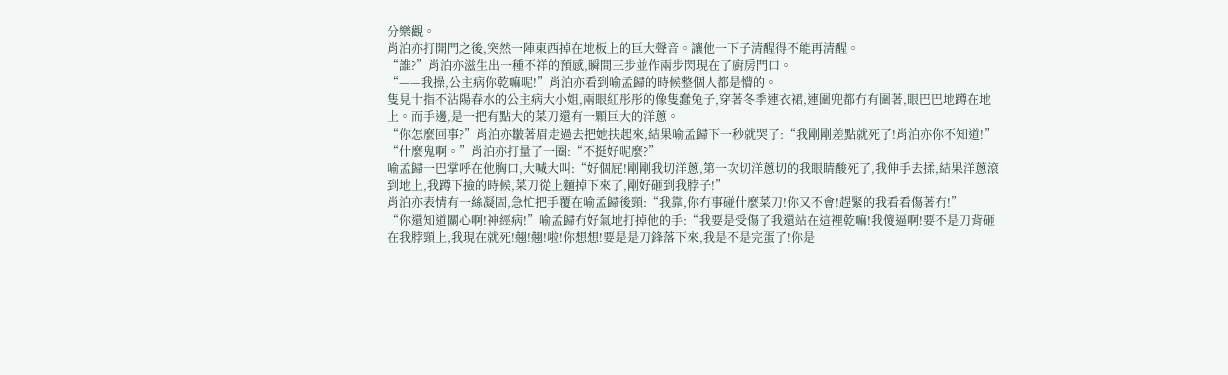分樂觀。
肖泊亦打開門之後,突然一陣東西掉在地板上的巨大聲音。讓他一下子清醒得不能再清醒。
“誰?”肖泊亦滋生出一種不祥的預感,瞬間三步並作兩步閃現在了廚房門口。
“——我操,公主病你乾嘛呢!”肖泊亦看到喻孟歸的時候整個人都是懵的。
隻見十指不沾陽春水的公主病大小姐,兩眼紅彤彤的像隻蠢兔子,穿著冬季連衣裙,連圍兜都冇有圍著,眼巴巴地蹲在地上。而手邊,是一把有點大的菜刀還有一顆巨大的洋蔥。
“你怎麼回事?”肖泊亦皺著眉走過去把她扶起來,結果喻孟歸下一秒就哭了:“我剛剛差點就死了!肖泊亦你不知道!”
“什麼鬼啊。”肖泊亦打量了一圈:“不挺好呢麼?”
喻孟歸一巴掌呼在他胸口,大喊大叫:“好個屁!剛剛我切洋蔥,第一次切洋蔥切的我眼睛酸死了,我伸手去揉,結果洋蔥滾到地上,我蹲下撿的時候,菜刀從上麵掉下來了,剛好砸到我脖子!”
肖泊亦表情有一絲凝固,急忙把手覆在喻孟歸後頸:“我靠,你冇事碰什麼菜刀!你又不會!趕緊的我看看傷著冇!”
“你還知道關心啊!神經病!”喻孟歸冇好氣地打掉他的手:“我要是受傷了我還站在這裡乾嘛!我傻逼啊!要不是刀背砸在我脖頸上,我現在就死!翹!翹!啦!你想想!要是是刀鋒落下來,我是不是完蛋了!你是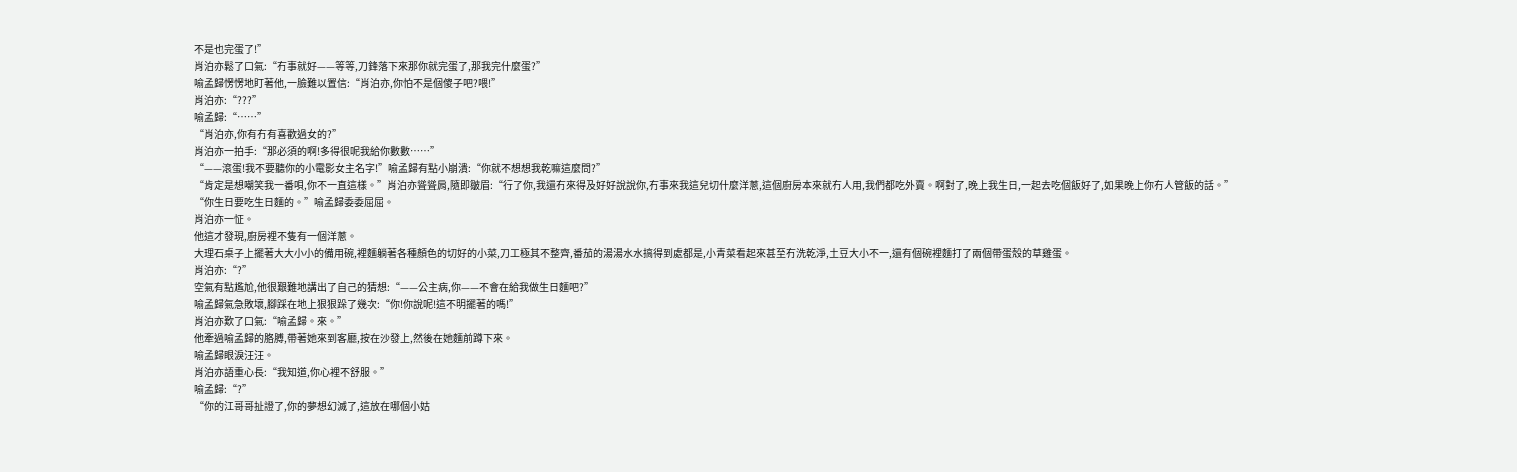不是也完蛋了!”
肖泊亦鬆了口氣:“冇事就好——等等,刀鋒落下來那你就完蛋了,那我完什麼蛋?”
喻孟歸愣愣地盯著他,一臉難以置信:“肖泊亦,你怕不是個傻子吧?喂!”
肖泊亦:“???”
喻孟歸:“……”
“肖泊亦,你有冇有喜歡過女的?”
肖泊亦一拍手:“那必須的啊!多得很呢我給你數數……”
“——滾蛋!我不要聽你的小電影女主名字!”喻孟歸有點小崩潰:“你就不想想我乾嘛這麼問?”
“肯定是想嘲笑我一番唄,你不一直這樣。”肖泊亦聳聳肩,隨即皺眉:“行了你,我還冇來得及好好說說你,冇事來我這兒切什麼洋蔥,這個廚房本來就冇人用,我們都吃外賣。啊對了,晚上我生日,一起去吃個飯好了,如果晚上你冇人管飯的話。”
“你生日要吃生日麵的。”喻孟歸委委屈屈。
肖泊亦一怔。
他這才發現,廚房裡不隻有一個洋蔥。
大理石桌子上擺著大大小小的備用碗,裡麵躺著各種顏色的切好的小菜,刀工極其不整齊,番茄的湯湯水水搞得到處都是,小青菜看起來甚至冇洗乾淨,土豆大小不一,還有個碗裡麵打了兩個帶蛋殼的草雞蛋。
肖泊亦:“?”
空氣有點尷尬,他很艱難地講出了自己的猜想:“——公主病,你——不會在給我做生日麵吧?”
喻孟歸氣急敗壞,腳踩在地上狠狠跺了幾次:“你!你說呢!這不明擺著的嗎!”
肖泊亦歎了口氣:“喻孟歸。來。”
他牽過喻孟歸的胳膊,帶著她來到客廳,按在沙發上,然後在她麵前蹲下來。
喻孟歸眼淚汪汪。
肖泊亦語重心長:“我知道,你心裡不舒服。”
喻孟歸:“?”
“你的江哥哥扯證了,你的夢想幻滅了,這放在哪個小姑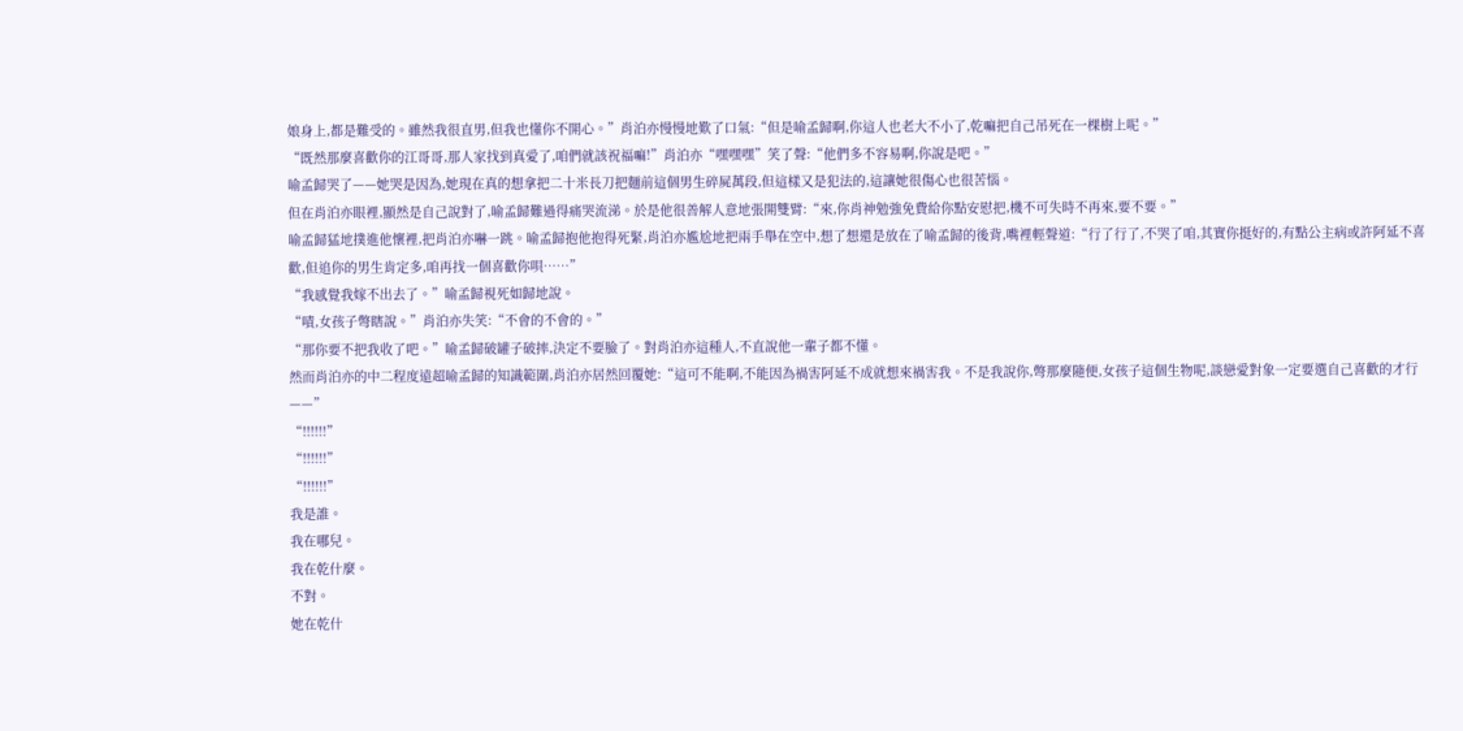娘身上,都是難受的。雖然我很直男,但我也懂你不開心。”肖泊亦慢慢地歎了口氣:“但是喻孟歸啊,你這人也老大不小了,乾嘛把自己吊死在一棵樹上呢。”
“既然那麼喜歡你的江哥哥,那人家找到真愛了,咱們就該祝福嘛!”肖泊亦“嘿嘿嘿”笑了聲:“他們多不容易啊,你說是吧。”
喻孟歸哭了——她哭是因為,她現在真的想拿把二十米長刀把麵前這個男生碎屍萬段,但這樣又是犯法的,這讓她很傷心也很苦惱。
但在肖泊亦眼裡,顯然是自己說對了,喻孟歸難過得痛哭流涕。於是他很善解人意地張開雙臂:“來,你肖神勉強免費給你點安慰把,機不可失時不再來,要不要。”
喻孟歸猛地撲進他懷裡,把肖泊亦嚇一跳。喻孟歸抱他抱得死緊,肖泊亦尷尬地把兩手舉在空中,想了想還是放在了喻孟歸的後背,嘴裡輕聲道:“行了行了,不哭了咱,其實你挺好的,有點公主病或許阿延不喜歡,但追你的男生肯定多,咱再找一個喜歡你唄……”
“我感覺我嫁不出去了。”喻孟歸視死如歸地說。
“嘖,女孩子彆瞎說。”肖泊亦失笑:“不會的不會的。”
“那你要不把我收了吧。”喻孟歸破罐子破摔,決定不要臉了。對肖泊亦這種人,不直說他一輩子都不懂。
然而肖泊亦的中二程度遠超喻孟歸的知識範圍,肖泊亦居然回覆她:“這可不能啊,不能因為禍害阿延不成就想來禍害我。不是我說你,彆那麼隨便,女孩子這個生物呢,談戀愛對象一定要選自己喜歡的才行——”
“!!!!!!”
“!!!!!!”
“!!!!!!”
我是誰。
我在哪兒。
我在乾什麼。
不對。
她在乾什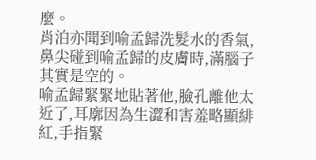麼。
肖泊亦聞到喻孟歸洗髮水的香氣,鼻尖碰到喻孟歸的皮膚時,滿腦子其實是空的。
喻孟歸緊緊地貼著他,臉孔離他太近了,耳廓因為生澀和害羞略顯緋紅,手指緊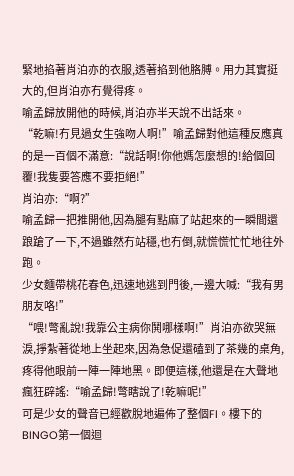緊地掐著肖泊亦的衣服,透著掐到他胳膊。用力其實挺大的,但肖泊亦冇覺得疼。
喻孟歸放開他的時候,肖泊亦半天說不出話來。
“乾嘛!冇見過女生強吻人啊!”喻孟歸對他這種反應真的是一百個不滿意:“說話啊!你他媽怎麼想的!給個回覆!我隻要答應不要拒絕!”
肖泊亦:“啊?”
喻孟歸一把推開他,因為腿有點麻了站起來的一瞬間還踉蹌了一下,不過雖然冇站穩,也冇倒,就慌慌忙忙地往外跑。
少女麵帶桃花春色,迅速地逃到門後,一邊大喊:“我有男朋友咯!”
“喂!彆亂說!我靠公主病你鬨哪樣啊!”肖泊亦欲哭無淚,掙紮著從地上坐起來,因為急促還磕到了茶幾的桌角,疼得他眼前一陣一陣地黑。即便這樣,他還是在大聲地瘋狂辟謠:“喻孟歸!彆瞎說了!乾嘛呢!”
可是少女的聲音已經歡脫地遍佈了整個FI。樓下的BINGO第一個迴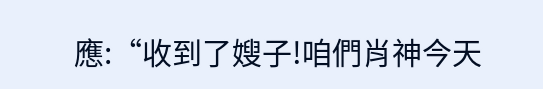應:“收到了嫂子!咱們肖神今天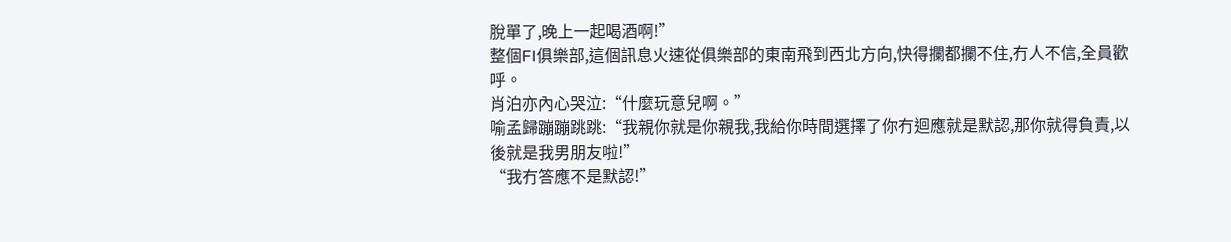脫單了,晚上一起喝酒啊!”
整個FI俱樂部,這個訊息火速從俱樂部的東南飛到西北方向,快得攔都攔不住,冇人不信,全員歡呼。
肖泊亦內心哭泣:“什麼玩意兒啊。”
喻孟歸蹦蹦跳跳:“我親你就是你親我,我給你時間選擇了你冇迴應就是默認,那你就得負責,以後就是我男朋友啦!”
“我冇答應不是默認!”